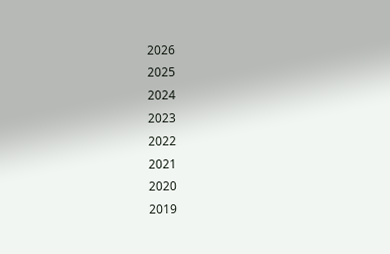2026
2025
2024
2023
2022
2021
2020
2019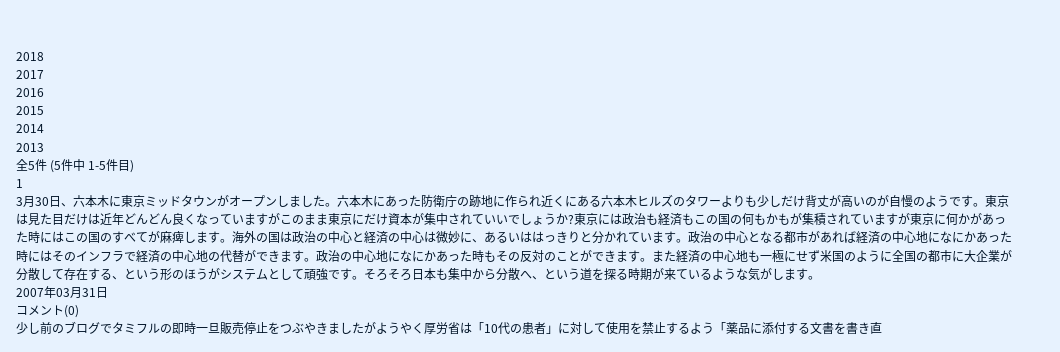2018
2017
2016
2015
2014
2013
全5件 (5件中 1-5件目)
1
3月30日、六本木に東京ミッドタウンがオープンしました。六本木にあった防衛庁の跡地に作られ近くにある六本木ヒルズのタワーよりも少しだけ背丈が高いのが自慢のようです。東京は見た目だけは近年どんどん良くなっていますがこのまま東京にだけ資本が集中されていいでしょうか?東京には政治も経済もこの国の何もかもが集積されていますが東京に何かがあった時にはこの国のすべてが麻痺します。海外の国は政治の中心と経済の中心は微妙に、あるいははっきりと分かれています。政治の中心となる都市があれば経済の中心地になにかあった時にはそのインフラで経済の中心地の代替ができます。政治の中心地になにかあった時もその反対のことができます。また経済の中心地も一極にせず米国のように全国の都市に大企業が分散して存在する、という形のほうがシステムとして頑強です。そろそろ日本も集中から分散へ、という道を探る時期が来ているような気がします。
2007年03月31日
コメント(0)
少し前のブログでタミフルの即時一旦販売停止をつぶやきましたがようやく厚労省は「10代の患者」に対して使用を禁止するよう「薬品に添付する文書を書き直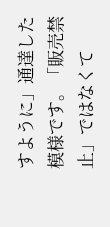すように」通達した模様です。「販売禁止」ではなくて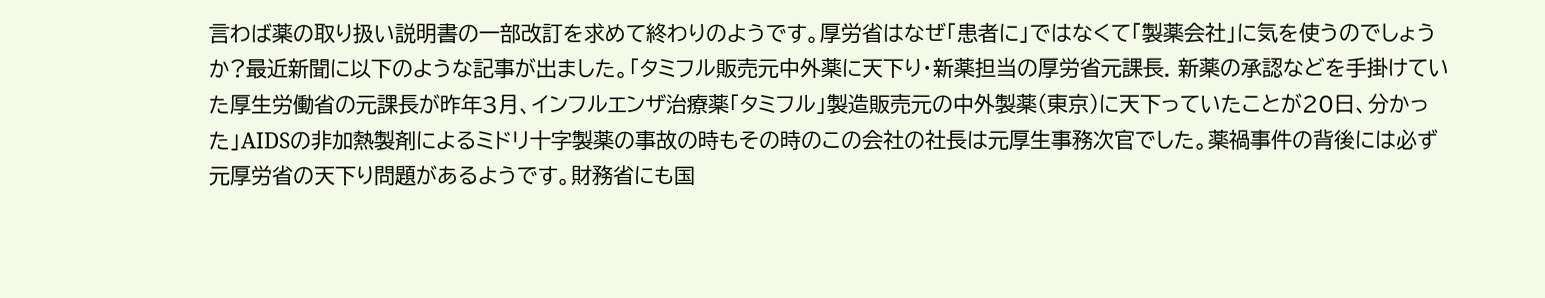言わば薬の取り扱い説明書の一部改訂を求めて終わりのようです。厚労省はなぜ「患者に」ではなくて「製薬会社」に気を使うのでしょうか?最近新聞に以下のような記事が出ました。「タミフル販売元中外薬に天下り・新薬担当の厚労省元課長. 新薬の承認などを手掛けていた厚生労働省の元課長が昨年3月、インフルエンザ治療薬「タミフル」製造販売元の中外製薬(東京)に天下っていたことが20日、分かった」AIDSの非加熱製剤によるミドリ十字製薬の事故の時もその時のこの会社の社長は元厚生事務次官でした。薬禍事件の背後には必ず元厚労省の天下り問題があるようです。財務省にも国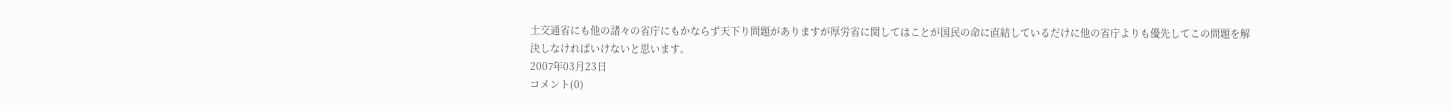土交通省にも他の諸々の省庁にもかならず天下り問題がありますが厚労省に関してはことが国民の命に直結しているだけに他の省庁よりも優先してこの問題を解決しなければいけないと思います。
2007年03月23日
コメント(0)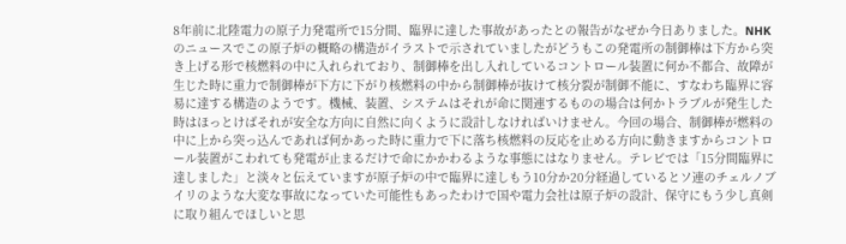8年前に北陸電力の原子力発電所で15分間、臨界に達した事故があったとの報告がなぜか今日ありました。NHKのニュースでこの原子炉の概略の構造がイラストで示されていましたがどうもこの発電所の制御棒は下方から突き上げる形で核燃料の中に入れられており、制御棒を出し入れしているコントロール装置に何か不都合、故障が生じた時に重力で制御棒が下方に下がり核燃料の中から制御棒が抜けて核分裂が制御不能に、すなわち臨界に容易に達する構造のようです。機械、装置、システムはそれが命に関連するものの場合は何かトラブルが発生した時はほっとけばそれが安全な方向に自然に向くように設計しなければいけません。今回の場合、制御棒が燃料の中に上から突っ込んであれば何かあった時に重力で下に落ち核燃料の反応を止める方向に動きますからコントロール装置がこわれても発電が止まるだけで命にかかわるような事態にはなりません。テレビでは「15分間臨界に達しました」と淡々と伝えていますが原子炉の中で臨界に達しもう10分か20分経過しているとソ連のチェルノブイリのような大変な事故になっていた可能性もあったわけで国や電力会社は原子炉の設計、保守にもう少し真剣に取り組んでほしいと思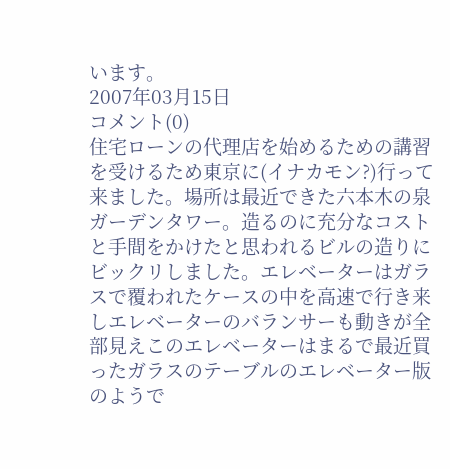います。
2007年03月15日
コメント(0)
住宅ローンの代理店を始めるための講習を受けるため東京に(イナカモン?)行って来ました。場所は最近できた六本木の泉ガーデンタワー。造るのに充分なコストと手間をかけたと思われるビルの造りにビックリしました。エレベーターはガラスで覆われたケースの中を高速で行き来しエレベーターのバランサーも動きが全部見えこのエレベーターはまるで最近買ったガラスのテーブルのエレベーター版のようで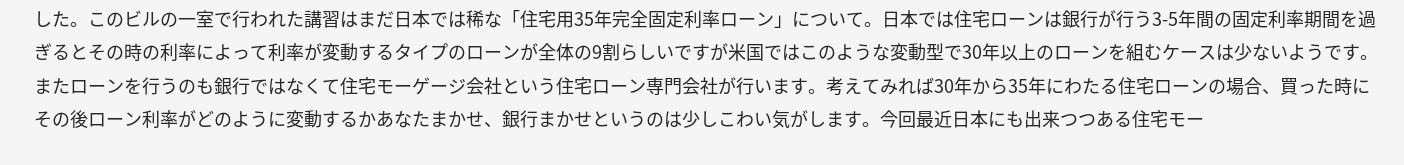した。このビルの一室で行われた講習はまだ日本では稀な「住宅用35年完全固定利率ローン」について。日本では住宅ローンは銀行が行う3-5年間の固定利率期間を過ぎるとその時の利率によって利率が変動するタイプのローンが全体の9割らしいですが米国ではこのような変動型で30年以上のローンを組むケースは少ないようです。またローンを行うのも銀行ではなくて住宅モーゲージ会社という住宅ローン専門会社が行います。考えてみれば30年から35年にわたる住宅ローンの場合、買った時にその後ローン利率がどのように変動するかあなたまかせ、銀行まかせというのは少しこわい気がします。今回最近日本にも出来つつある住宅モー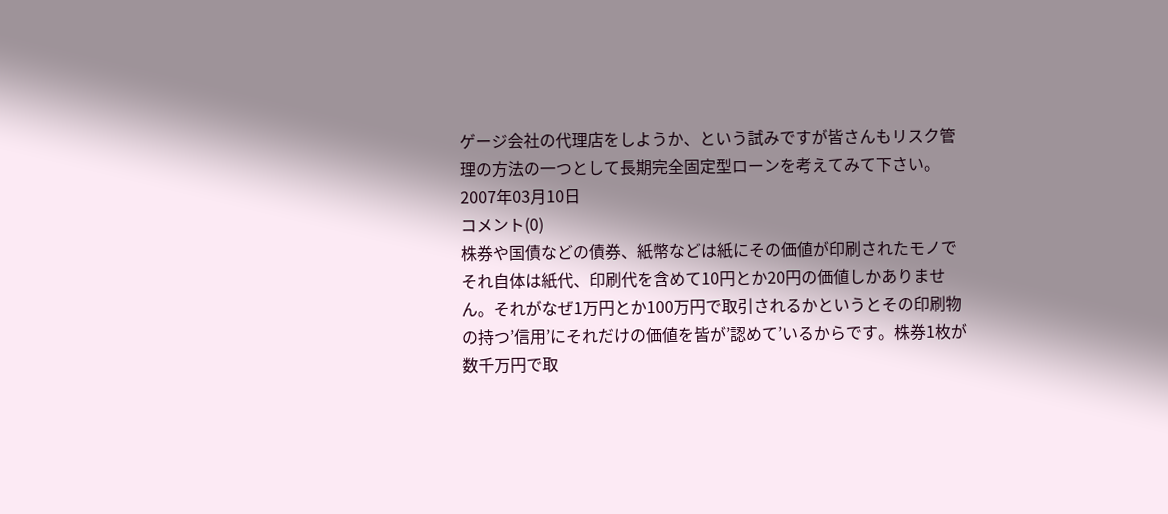ゲージ会社の代理店をしようか、という試みですが皆さんもリスク管理の方法の一つとして長期完全固定型ローンを考えてみて下さい。
2007年03月10日
コメント(0)
株券や国債などの債券、紙幣などは紙にその価値が印刷されたモノでそれ自体は紙代、印刷代を含めて10円とか20円の価値しかありません。それがなぜ1万円とか100万円で取引されるかというとその印刷物の持つ’信用’にそれだけの価値を皆が’認めて’いるからです。株券1枚が数千万円で取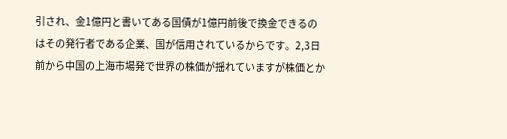引され、金1億円と書いてある国債が1億円前後で換金できるのはその発行者である企業、国が信用されているからです。2,3日前から中国の上海市場発で世界の株価が揺れていますが株価とか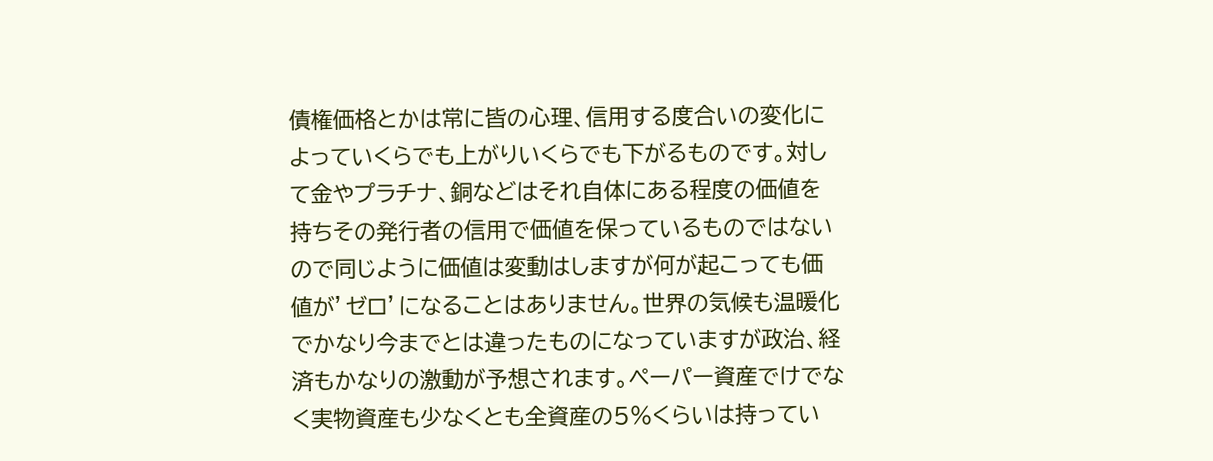債権価格とかは常に皆の心理、信用する度合いの変化によっていくらでも上がりいくらでも下がるものです。対して金やプラチナ、銅などはそれ自体にある程度の価値を持ちその発行者の信用で価値を保っているものではないので同じように価値は変動はしますが何が起こっても価値が’ゼロ’になることはありません。世界の気候も温暖化でかなり今までとは違ったものになっていますが政治、経済もかなりの激動が予想されます。ペーパー資産でけでなく実物資産も少なくとも全資産の5%くらいは持ってい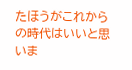たほうがこれからの時代はいいと思いま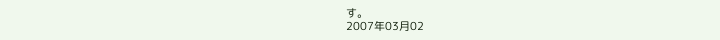す。
2007年03月02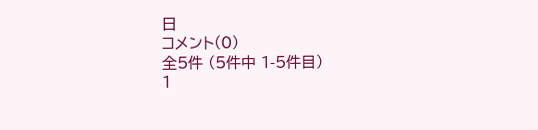日
コメント(0)
全5件 (5件中 1-5件目)
1